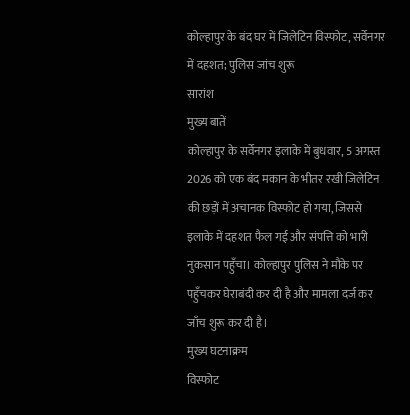कोल्हापुर के बंद घर में जिलेटिन विस्फोट, सर्वेनगर में दहशत; पुलिस जांच शुरू
सारांश
मुख्य बातें
कोल्हापुर के सर्वेनगर इलाके में बुधवार, 5 अगस्त 2026 को एक बंद मकान के भीतर रखी जिलेटिन की छड़ों में अचानक विस्फोट हो गया, जिससे इलाके में दहशत फैल गई और संपत्ति को भारी नुकसान पहुँचा। कोल्हापुर पुलिस ने मौके पर पहुँचकर घेराबंदी कर दी है और मामला दर्ज कर जाँच शुरू कर दी है।
मुख्य घटनाक्रम
विस्फोट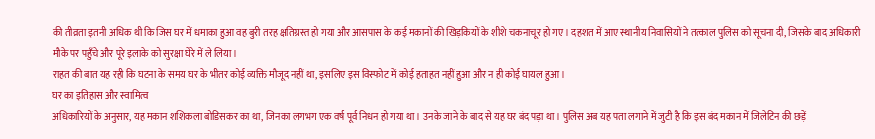की तीव्रता इतनी अधिक थी कि जिस घर में धमाका हुआ वह बुरी तरह क्षतिग्रस्त हो गया और आसपास के कई मकानों की खिड़कियों के शीशे चकनाचूर हो गए। दहशत में आए स्थानीय निवासियों ने तत्काल पुलिस को सूचना दी, जिसके बाद अधिकारी मौके पर पहुँचे और पूरे इलाके को सुरक्षा घेरे में ले लिया।
राहत की बात यह रही कि घटना के समय घर के भीतर कोई व्यक्ति मौजूद नहीं था, इसलिए इस विस्फोट में कोई हताहत नहीं हुआ और न ही कोई घायल हुआ।
घर का इतिहास और स्वामित्व
अधिकारियों के अनुसार, यह मकान शशिकला बोडिसकर का था, जिनका लगभग एक वर्ष पूर्व निधन हो गया था। उनके जाने के बाद से यह घर बंद पड़ा था। पुलिस अब यह पता लगाने में जुटी है कि इस बंद मकान में जिलेटिन की छड़ें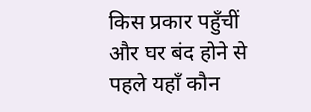किस प्रकार पहुँचीं और घर बंद होने से पहले यहाँ कौन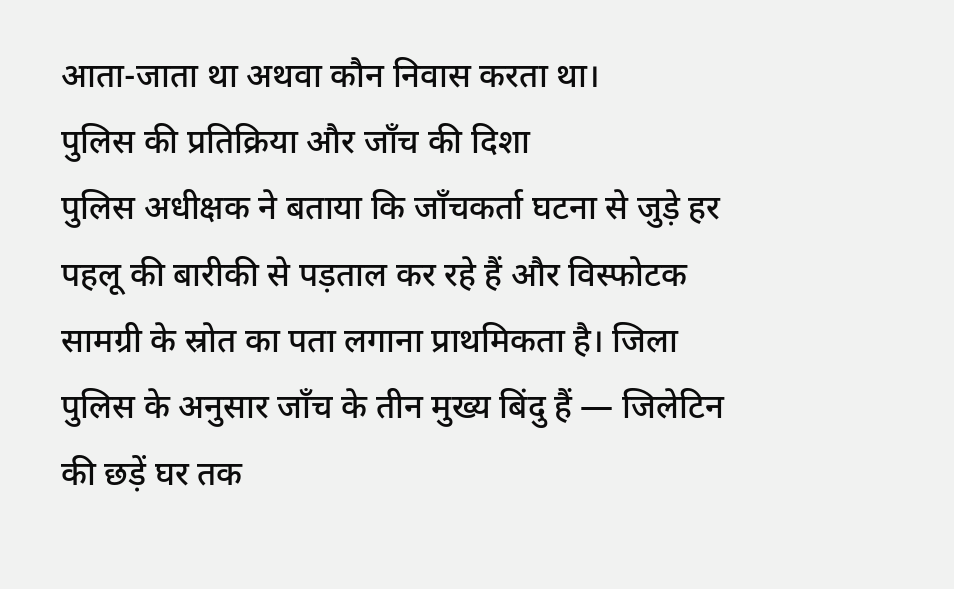आता-जाता था अथवा कौन निवास करता था।
पुलिस की प्रतिक्रिया और जाँच की दिशा
पुलिस अधीक्षक ने बताया कि जाँचकर्ता घटना से जुड़े हर पहलू की बारीकी से पड़ताल कर रहे हैं और विस्फोटक सामग्री के स्रोत का पता लगाना प्राथमिकता है। जिला पुलिस के अनुसार जाँच के तीन मुख्य बिंदु हैं — जिलेटिन की छड़ें घर तक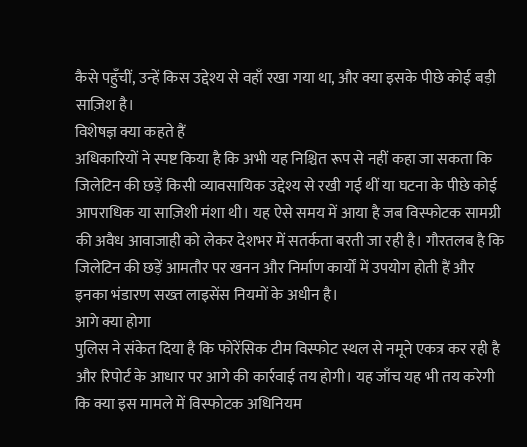कैसे पहुँचीं, उन्हें किस उद्देश्य से वहाँ रखा गया था, और क्या इसके पीछे कोई बड़ी साज़िश है।
विशेषज्ञ क्या कहते हैं
अधिकारियों ने स्पष्ट किया है कि अभी यह निश्चित रूप से नहीं कहा जा सकता कि जिलेटिन की छड़ें किसी व्यावसायिक उद्देश्य से रखी गई थीं या घटना के पीछे कोई आपराधिक या साज़िशी मंशा थी। यह ऐसे समय में आया है जब विस्फोटक सामग्री की अवैध आवाजाही को लेकर देशभर में सतर्कता बरती जा रही है। गौरतलब है कि जिलेटिन की छड़ें आमतौर पर खनन और निर्माण कार्यों में उपयोग होती हैं और इनका भंडारण सख्त लाइसेंस नियमों के अधीन है।
आगे क्या होगा
पुलिस ने संकेत दिया है कि फोरेंसिक टीम विस्फोट स्थल से नमूने एकत्र कर रही है और रिपोर्ट के आधार पर आगे की कार्रवाई तय होगी। यह जाँच यह भी तय करेगी कि क्या इस मामले में विस्फोटक अधिनियम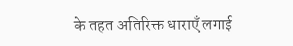के तहत अतिरिक्त धाराएँ लगाई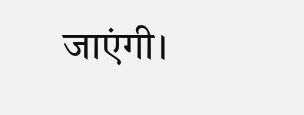जाएंगी।